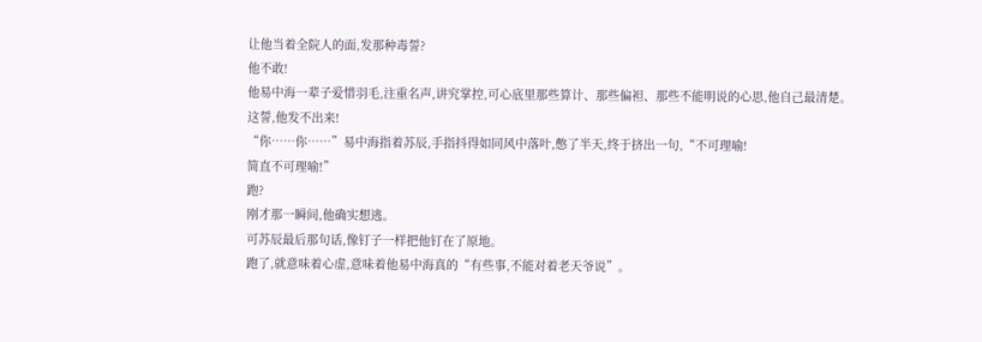让他当着全院人的面,发那种毒誓?
他不敢!
他易中海一辈子爱惜羽毛,注重名声,讲究掌控,可心底里那些算计、那些偏袒、那些不能明说的心思,他自己最清楚。
这誓,他发不出来!
“你……你……”易中海指着苏辰,手指抖得如同风中落叶,憋了半天,终于挤出一句,“不可理喻!
简直不可理喻!”
跑?
刚才那一瞬间,他确实想逃。
可苏辰最后那句话,像钉子一样把他钉在了原地。
跑了,就意味着心虚,意味着他易中海真的“有些事,不能对着老天爷说”。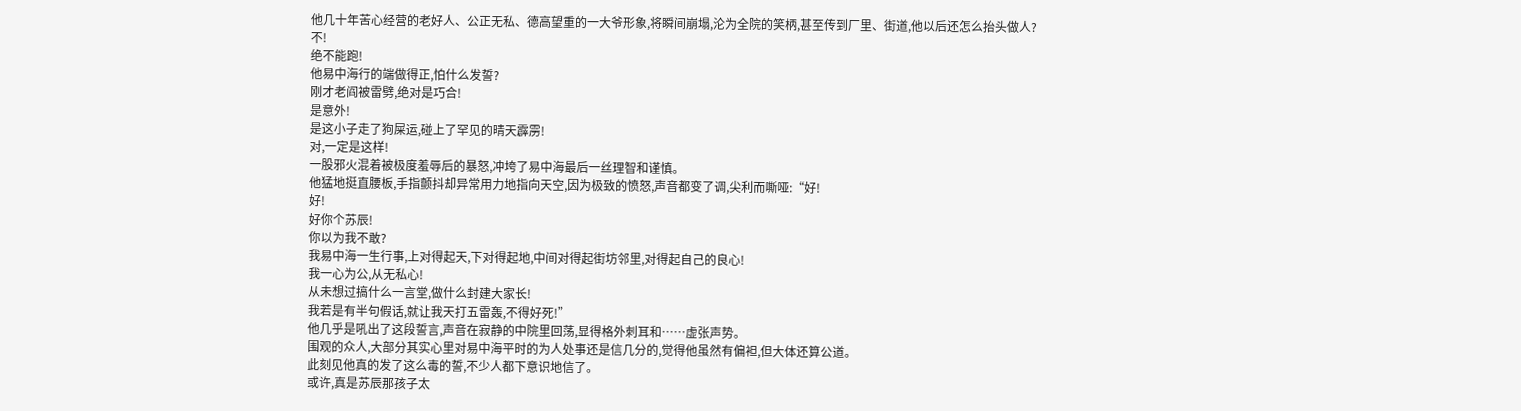他几十年苦心经营的老好人、公正无私、德高望重的一大爷形象,将瞬间崩塌,沦为全院的笑柄,甚至传到厂里、街道,他以后还怎么抬头做人?
不!
绝不能跑!
他易中海行的端做得正,怕什么发誓?
刚才老阎被雷劈,绝对是巧合!
是意外!
是这小子走了狗屎运,碰上了罕见的晴天霹雳!
对,一定是这样!
一股邪火混着被极度羞辱后的暴怒,冲垮了易中海最后一丝理智和谨慎。
他猛地挺直腰板,手指颤抖却异常用力地指向天空,因为极致的愤怒,声音都变了调,尖利而嘶哑:“好!
好!
好你个苏辰!
你以为我不敢?
我易中海一生行事,上对得起天,下对得起地,中间对得起街坊邻里,对得起自己的良心!
我一心为公,从无私心!
从未想过搞什么一言堂,做什么封建大家长!
我若是有半句假话,就让我天打五雷轰,不得好死!”
他几乎是吼出了这段誓言,声音在寂静的中院里回荡,显得格外刺耳和……虚张声势。
围观的众人,大部分其实心里对易中海平时的为人处事还是信几分的,觉得他虽然有偏袒,但大体还算公道。
此刻见他真的发了这么毒的誓,不少人都下意识地信了。
或许,真是苏辰那孩子太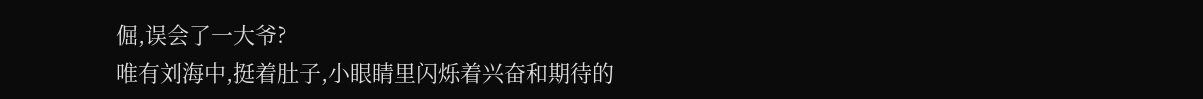倔,误会了一大爷?
唯有刘海中,挺着肚子,小眼睛里闪烁着兴奋和期待的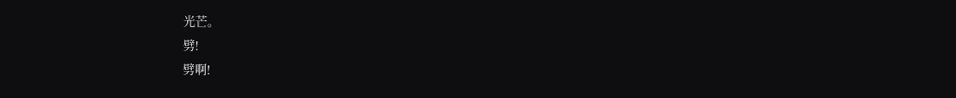光芒。
劈!
劈啊!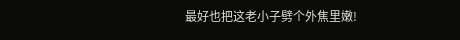最好也把这老小子劈个外焦里嫩!